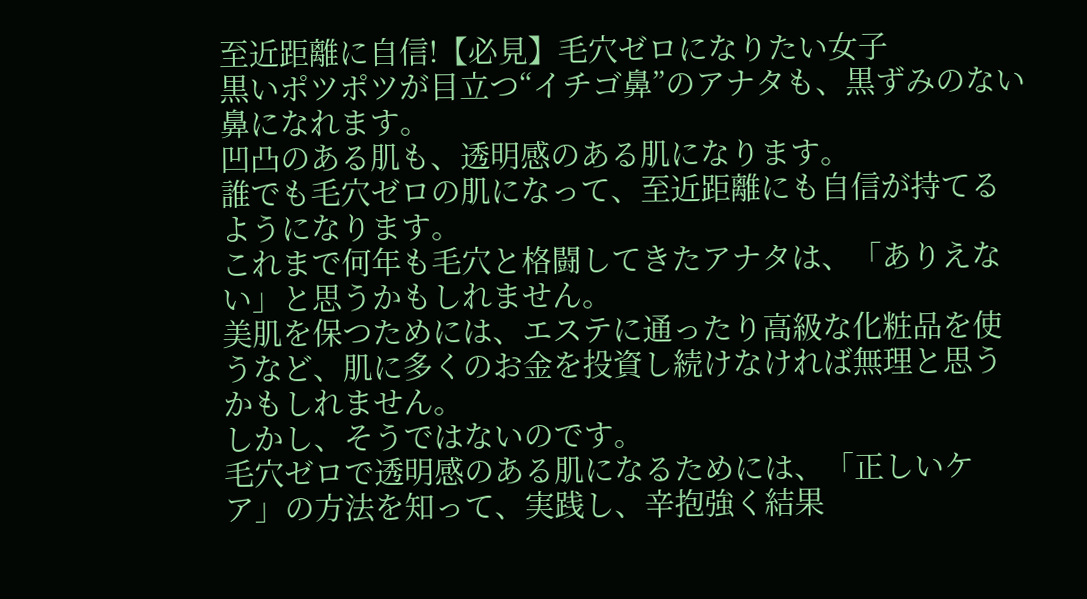至近距離に自信!【必見】毛穴ゼロになりたい女子
黒いポツポツが目立つ“イチゴ鼻”のアナタも、黒ずみのない鼻になれます。
凹凸のある肌も、透明感のある肌になります。
誰でも毛穴ゼロの肌になって、至近距離にも自信が持てるようになります。
これまで何年も毛穴と格闘してきたアナタは、「ありえない」と思うかもしれません。
美肌を保つためには、エステに通ったり高級な化粧品を使うなど、肌に多くのお金を投資し続けなければ無理と思うかもしれません。
しかし、そうではないのです。
毛穴ゼロで透明感のある肌になるためには、「正しいケア」の方法を知って、実践し、辛抱強く結果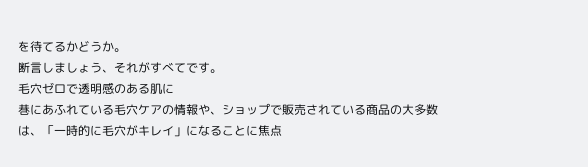を待てるかどうか。
断言しましょう、それがすべてです。
毛穴ゼロで透明感のある肌に
巷にあふれている毛穴ケアの情報や、ショップで販売されている商品の大多数は、「一時的に毛穴がキレイ」になることに焦点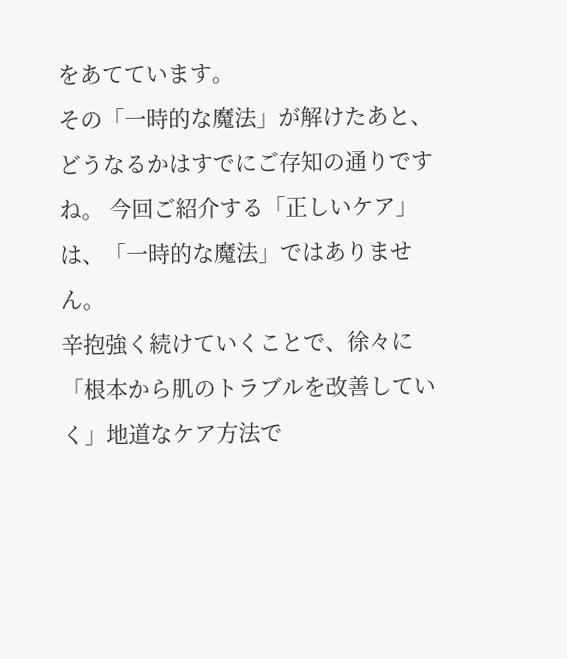をあてています。
その「一時的な魔法」が解けたあと、どうなるかはすでにご存知の通りですね。 今回ご紹介する「正しいケア」は、「一時的な魔法」ではありません。
辛抱強く続けていくことで、徐々に「根本から肌のトラブルを改善していく」地道なケア方法で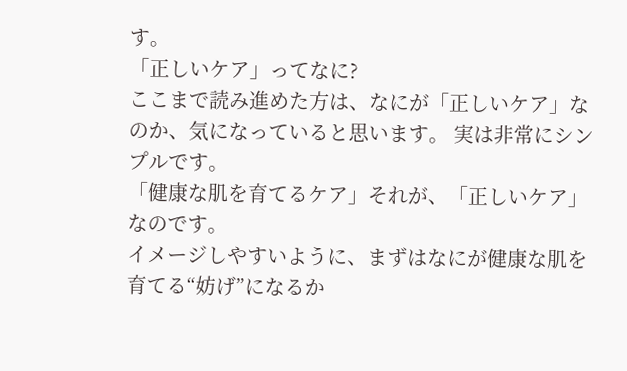す。
「正しいケア」ってなに?
ここまで読み進めた方は、なにが「正しいケア」なのか、気になっていると思います。 実は非常にシンプルです。
「健康な肌を育てるケア」それが、「正しいケア」なのです。
イメージしやすいように、まずはなにが健康な肌を育てる“妨げ”になるか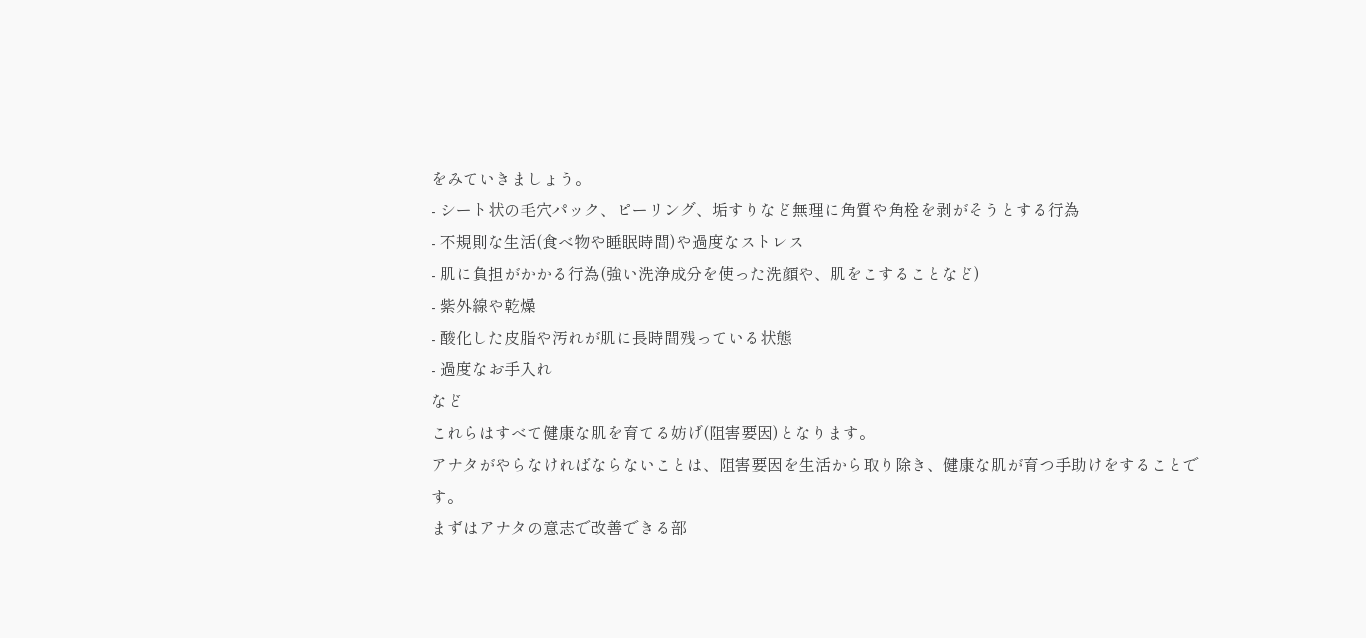をみていきましょう。
- シート状の毛穴パック、ピーリング、垢すりなど無理に角質や角栓を剥がそうとする行為
- 不規則な生活(食べ物や睡眠時間)や過度なストレス
- 肌に負担がかかる行為(強い洗浄成分を使った洗顔や、肌をこすることなど)
- 紫外線や乾燥
- 酸化した皮脂や汚れが肌に長時間残っている状態
- 過度なお手入れ
など
これらはすべて健康な肌を育てる妨げ(阻害要因)となります。
アナタがやらなければならないことは、阻害要因を生活から取り除き、健康な肌が育つ手助けをすることです。
まずはアナタの意志で改善できる部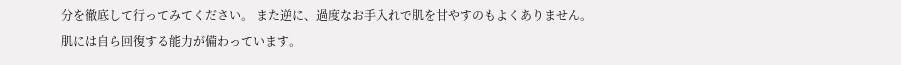分を徹底して行ってみてください。 また逆に、過度なお手入れで肌を甘やすのもよくありません。
肌には自ら回復する能力が備わっています。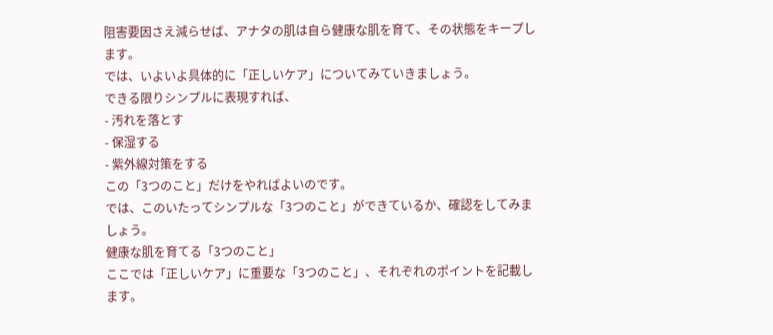阻害要因さえ減らせば、アナタの肌は自ら健康な肌を育て、その状態をキープします。
では、いよいよ具体的に「正しいケア」についてみていきましょう。
できる限りシンプルに表現すれば、
- 汚れを落とす
- 保湿する
- 紫外線対策をする
この「3つのこと」だけをやればよいのです。
では、このいたってシンプルな「3つのこと」ができているか、確認をしてみましょう。
健康な肌を育てる「3つのこと」
ここでは「正しいケア」に重要な「3つのこと」、それぞれのポイントを記載します。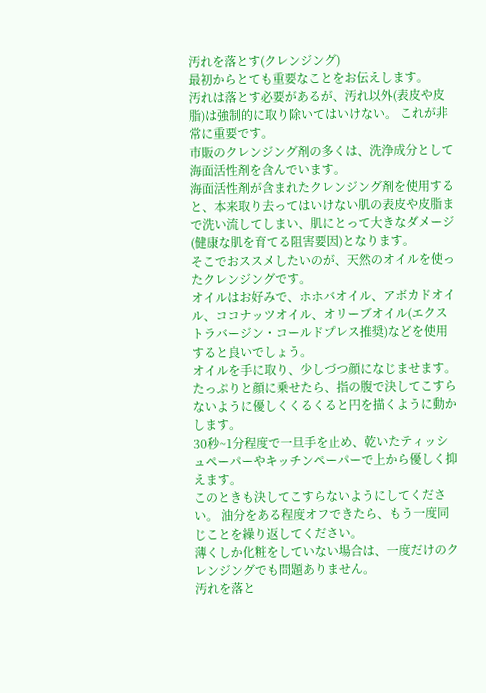汚れを落とす(クレンジング)
最初からとても重要なことをお伝えします。
汚れは落とす必要があるが、汚れ以外(表皮や皮脂)は強制的に取り除いてはいけない。 これが非常に重要です。
市販のクレンジング剤の多くは、洗浄成分として海面活性剤を含んでいます。
海面活性剤が含まれたクレンジング剤を使用すると、本来取り去ってはいけない肌の表皮や皮脂まで洗い流してしまい、肌にとって大きなダメージ(健康な肌を育てる阻害要因)となります。
そこでおススメしたいのが、天然のオイルを使ったクレンジングです。
オイルはお好みで、ホホバオイル、アボカドオイル、ココナッツオイル、オリーブオイル(エクストラバージン・コールドプレス推奨)などを使用すると良いでしょう。
オイルを手に取り、少しづつ顔になじませます。
たっぷりと顔に乗せたら、指の腹で決してこすらないように優しくくるくると円を描くように動かします。
30秒~1分程度で一旦手を止め、乾いたティッシュペーパーやキッチンペーパーで上から優しく抑えます。
このときも決してこすらないようにしてください。 油分をある程度オフできたら、もう一度同じことを繰り返してください。
薄くしか化粧をしていない場合は、一度だけのクレンジングでも問題ありません。
汚れを落と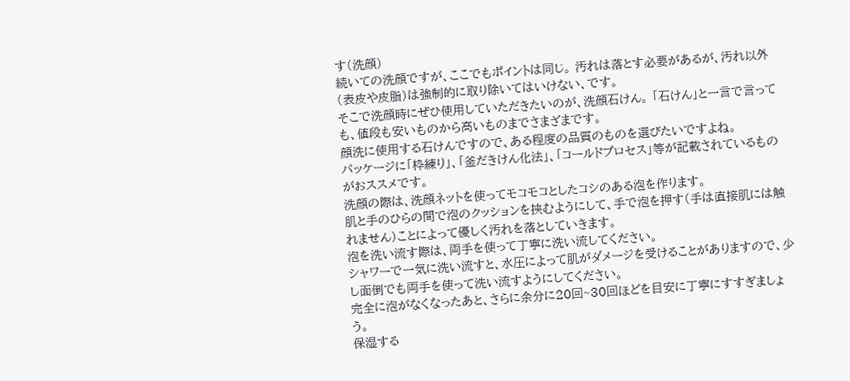す(洗顔)
続いての洗顔ですが、ここでもポイントは同じ。 汚れは落とす必要があるが、汚れ以外(表皮や皮脂)は強制的に取り除いてはいけない、です。
そこで洗顔時にぜひ使用していただきたいのが、洗顔石けん。 「石けん」と一言で言っても、値段も安いものから高いものまでさまざまです。
顔洗に使用する石けんですので、ある程度の品質のものを選びたいですよね。
パッケージに「枠練り」、「釜だきけん化法」、「コールドプロセス」等が記載されているものがおススメです。
洗顔の際は、洗顔ネットを使ってモコモコとしたコシのある泡を作ります。
肌と手のひらの間で泡のクッションを挟むようにして、手で泡を押す(手は直接肌には触れません)ことによって優しく汚れを落としていきます。
泡を洗い流す際は、両手を使って丁寧に洗い流してください。
シャワーで一気に洗い流すと、水圧によって肌がダメージを受けることがありますので、少し面倒でも両手を使って洗い流すようにしてください。
完全に泡がなくなったあと、さらに余分に20回~30回ほどを目安に丁寧にすすぎましょう。
保湿する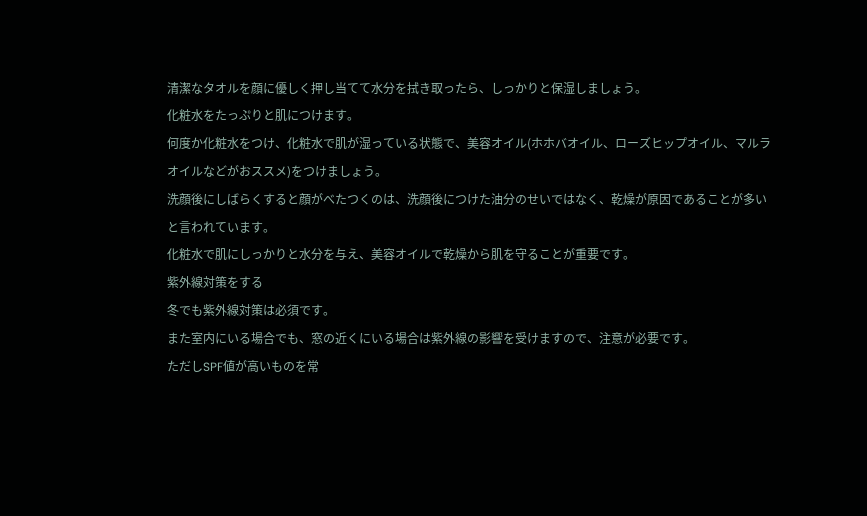清潔なタオルを顔に優しく押し当てて水分を拭き取ったら、しっかりと保湿しましょう。
化粧水をたっぷりと肌につけます。
何度か化粧水をつけ、化粧水で肌が湿っている状態で、美容オイル(ホホバオイル、ローズヒップオイル、マルラオイルなどがおススメ)をつけましょう。
洗顔後にしばらくすると顔がべたつくのは、洗顔後につけた油分のせいではなく、乾燥が原因であることが多いと言われています。
化粧水で肌にしっかりと水分を与え、美容オイルで乾燥から肌を守ることが重要です。
紫外線対策をする
冬でも紫外線対策は必須です。
また室内にいる場合でも、窓の近くにいる場合は紫外線の影響を受けますので、注意が必要です。
ただしSPF値が高いものを常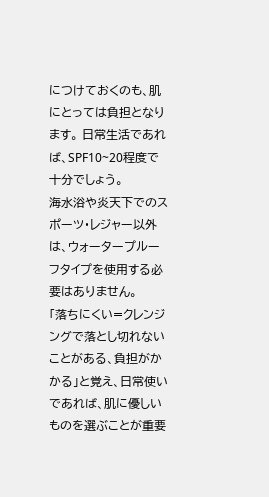につけておくのも、肌にとっては負担となります。 日常生活であれば、SPF10~20程度で十分でしょう。
海水浴や炎天下でのスポーツ・レジャー以外は、ウォータープルーフタイプを使用する必要はありません。
「落ちにくい=クレンジングで落とし切れないことがある、負担がかかる」と覚え、日常使いであれば、肌に優しいものを選ぶことが重要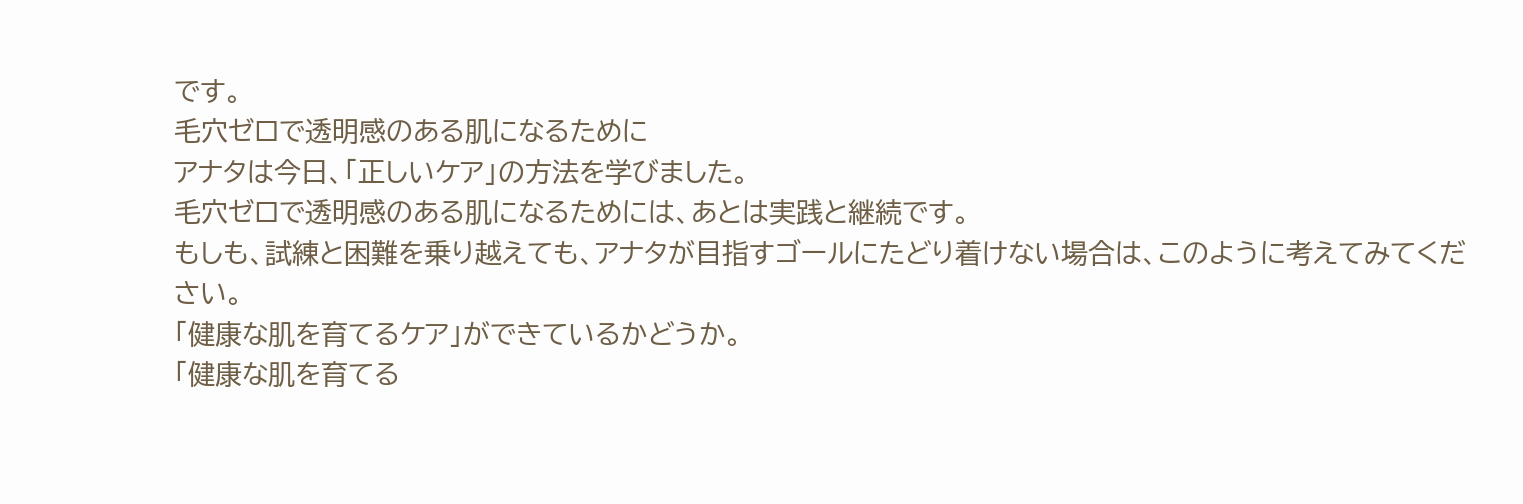です。
毛穴ゼロで透明感のある肌になるために
アナタは今日、「正しいケア」の方法を学びました。
毛穴ゼロで透明感のある肌になるためには、あとは実践と継続です。
もしも、試練と困難を乗り越えても、アナタが目指すゴールにたどり着けない場合は、このように考えてみてください。
「健康な肌を育てるケア」ができているかどうか。
「健康な肌を育てる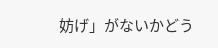妨げ」がないかどう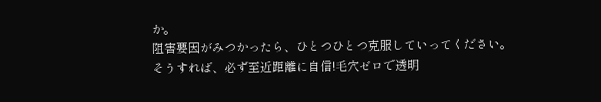か。
阻害要因がみつかったら、ひとつひとつ克服していってください。
そうすれば、必ず至近距離に自信!毛穴ゼロで透明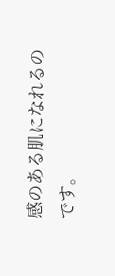感のある肌になれるのです。